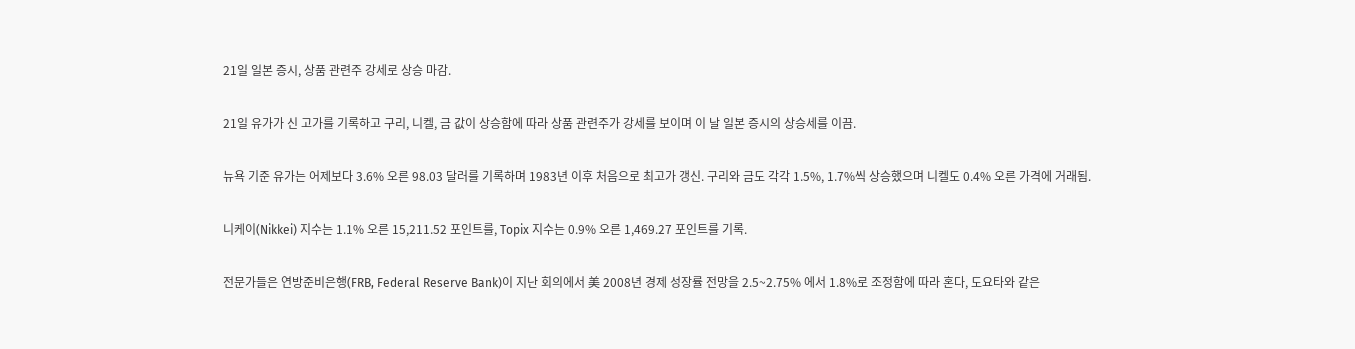21일 일본 증시, 상품 관련주 강세로 상승 마감.

21일 유가가 신 고가를 기록하고 구리, 니켈, 금 값이 상승함에 따라 상품 관련주가 강세를 보이며 이 날 일본 증시의 상승세를 이끔.

뉴욕 기준 유가는 어제보다 3.6% 오른 98.03 달러를 기록하며 1983년 이후 처음으로 최고가 갱신. 구리와 금도 각각 1.5%, 1.7%씩 상승했으며 니켈도 0.4% 오른 가격에 거래됨.

니케이(Nikkei) 지수는 1.1% 오른 15,211.52 포인트를, Topix 지수는 0.9% 오른 1,469.27 포인트를 기록.

전문가들은 연방준비은행(FRB, Federal Reserve Bank)이 지난 회의에서 美 2008년 경제 성장률 전망을 2.5~2.75% 에서 1.8%로 조정함에 따라 혼다, 도요타와 같은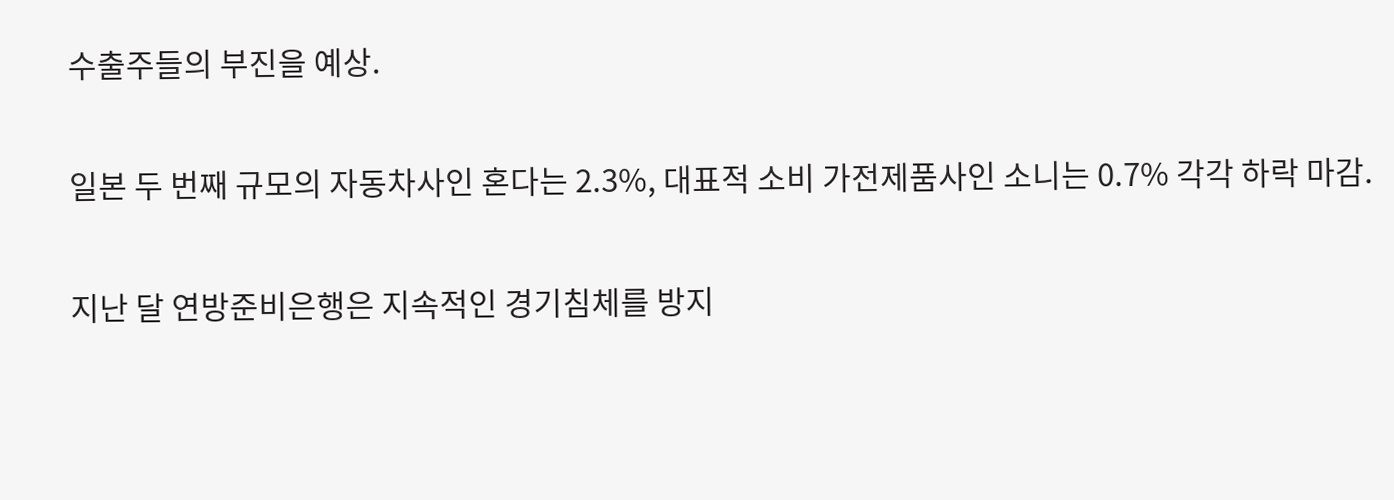수출주들의 부진을 예상.

일본 두 번째 규모의 자동차사인 혼다는 2.3%, 대표적 소비 가전제품사인 소니는 0.7% 각각 하락 마감.

지난 달 연방준비은행은 지속적인 경기침체를 방지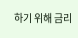하기 위해 금리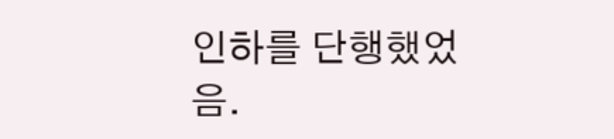인하를 단행했었음.